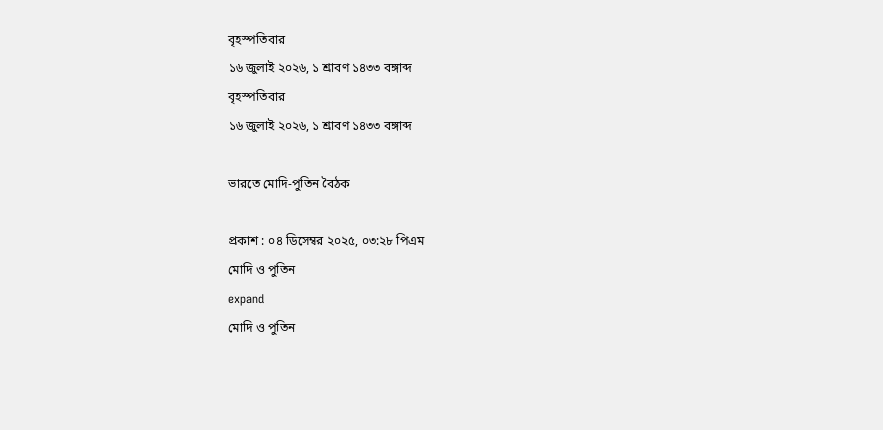বৃহস্পতিবার
১৬ জুলাই ২০২৬, ১ শ্রাবণ ১৪৩৩ বঙ্গাব্দ
বৃহস্পতিবার
১৬ জুলাই ২০২৬, ১ শ্রাবণ ১৪৩৩ বঙ্গাব্দ

ভারতে মোদি-পুতিন বৈঠক

প্রকাশ : ০৪ ডিসেম্বর ২০২৫, ০৩:২৮ পিএম
মোদি ও পুতিন
expand
মোদি ও পুতিন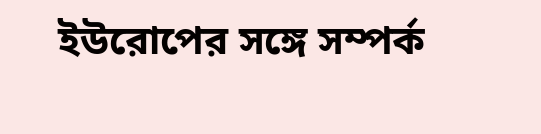ইউরোপের সঙ্গে সম্পর্ক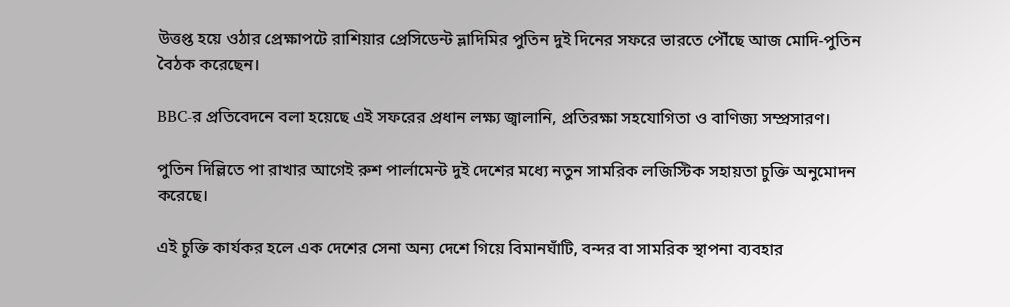উত্তপ্ত হয়ে ওঠার প্রেক্ষাপটে রাশিয়ার প্রেসিডেন্ট ভ্লাদিমির পুতিন দুই দিনের সফরে ভারতে পৌঁছে আজ মোদি-পুতিন বৈঠক করেছেন।

BBC-র প্রতিবেদনে বলা হয়েছে এই সফরের প্রধান লক্ষ্য জ্বালানি, প্রতিরক্ষা সহযোগিতা ও বাণিজ্য সম্প্রসারণ।

পুতিন দিল্লিতে পা রাখার আগেই রুশ পার্লামেন্ট দুই দেশের মধ্যে নতুন সামরিক লজিস্টিক সহায়তা চুক্তি অনুমোদন করেছে।

এই চুক্তি কার্যকর হলে এক দেশের সেনা অন্য দেশে গিয়ে বিমানঘাঁটি, বন্দর বা সামরিক স্থাপনা ব্যবহার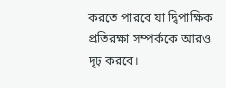করতে পারবে যা দ্বিপাক্ষিক প্রতিরক্ষা সম্পর্ককে আরও দৃঢ় করবে।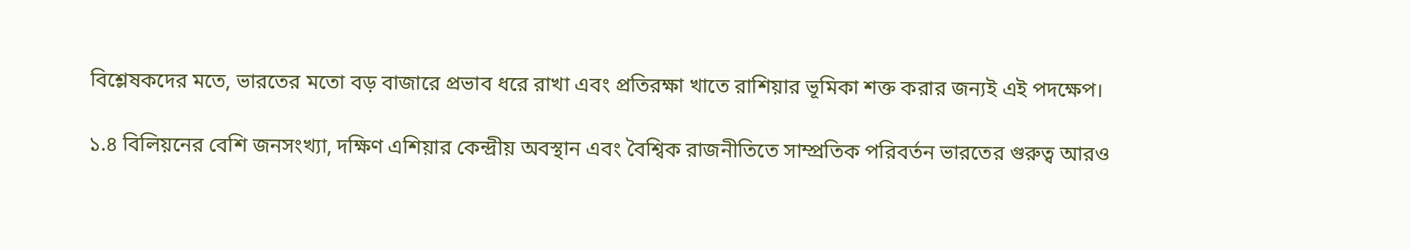বিশ্লেষকদের মতে, ভারতের মতো বড় বাজারে প্রভাব ধরে রাখা এবং প্রতিরক্ষা খাতে রাশিয়ার ভূমিকা শক্ত করার জন্যই এই পদক্ষেপ।

১.৪ বিলিয়নের বেশি জনসংখ্যা, দক্ষিণ এশিয়ার কেন্দ্রীয় অবস্থান এবং বৈশ্বিক রাজনীতিতে সাম্প্রতিক পরিবর্তন ভারতের গুরুত্ব আরও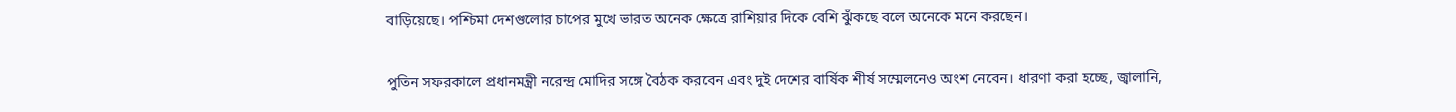বাড়িয়েছে। পশ্চিমা দেশগুলোর চাপের মুখে ভারত অনেক ক্ষেত্রে রাশিয়ার দিকে বেশি ঝুঁকছে বলে অনেকে মনে করছেন।

পুতিন সফরকালে প্রধানমন্ত্রী নরেন্দ্র মোদির সঙ্গে বৈঠক করবেন এবং দুই দেশের বার্ষিক শীর্ষ সম্মেলনেও অংশ নেবেন। ধারণা করা হচ্ছে, জ্বালানি,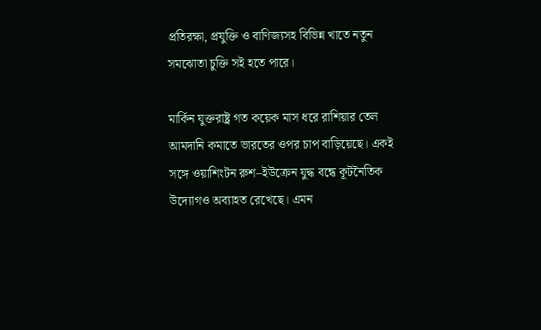প্রতিরক্ষা, প্রযুক্তি ও বাণিজ্যসহ বিভিন্ন খাতে নতুন সমঝোতা চুক্তি সই হতে পারে।

মার্কিন যুক্তরাষ্ট্র গত কয়েক মাস ধরে রাশিয়ার তেল আমদানি কমাতে ভারতের ওপর চাপ বাড়িয়েছে। একই সঙ্গে ওয়াশিংটন রুশ–ইউক্রেন যুদ্ধ বন্ধে কূটনৈতিক উদ্যোগও অব্যাহত রেখেছে। এমন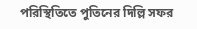পরিস্থিতিতে পুতিনের দিল্লি সফর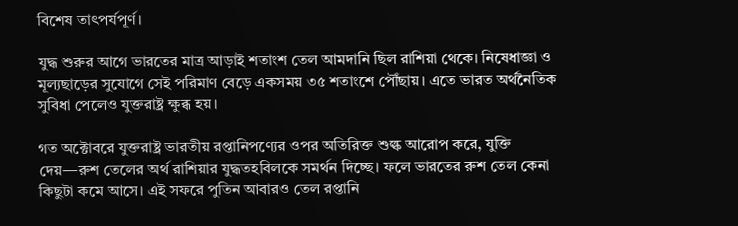বিশেষ তাৎপর্যপূর্ণ।

যুদ্ধ শুরুর আগে ভারতের মাত্র আড়াই শতাংশ তেল আমদানি ছিল রাশিয়া থেকে। নিষেধাজ্ঞা ও মূল্যছাড়ের সুযোগে সেই পরিমাণ বেড়ে একসময় ৩৫ শতাংশে পৌঁছায়। এতে ভারত অর্থনৈতিক সুবিধা পেলেও যুক্তরাষ্ট্র ক্ষুব্ধ হয়।

গত অক্টোবরে যুক্তরাষ্ট্র ভারতীয় রপ্তানিপণ্যের ওপর অতিরিক্ত শুল্ক আরোপ করে, যুক্তি দেয়—রুশ তেলের অর্থ রাশিয়ার যুদ্ধতহবিলকে সমর্থন দিচ্ছে। ফলে ভারতের রুশ তেল কেনা কিছুটা কমে আসে। এই সফরে পুতিন আবারও তেল রপ্তানি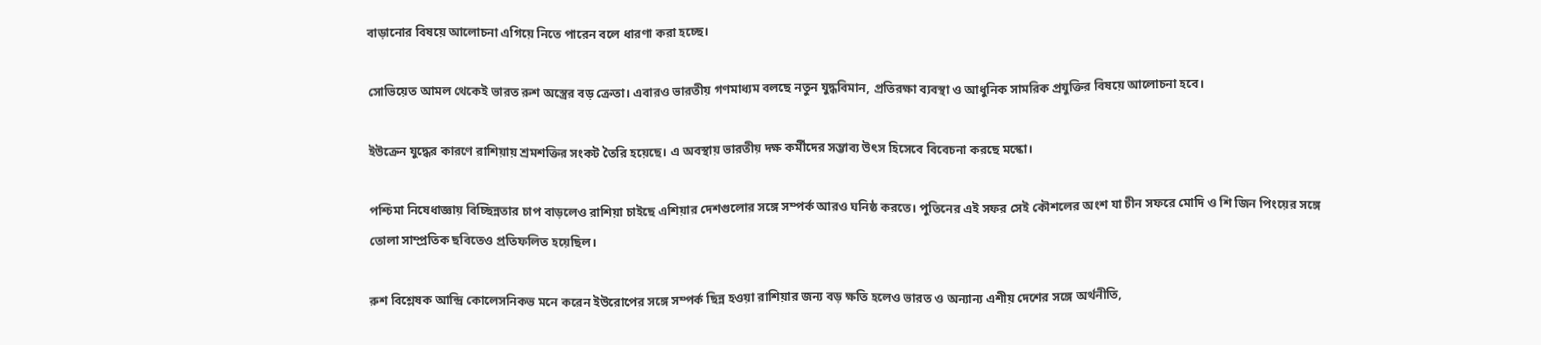বাড়ানোর বিষয়ে আলোচনা এগিয়ে নিতে পারেন বলে ধারণা করা হচ্ছে।

সোভিয়েত আমল থেকেই ভারত রুশ অস্ত্রের বড় ক্রেতা। এবারও ভারতীয় গণমাধ্যম বলছে নতুন যুদ্ধবিমান, প্রতিরক্ষা ব্যবস্থা ও আধুনিক সামরিক প্রযুক্তির বিষয়ে আলোচনা হবে।

ইউক্রেন যুদ্ধের কারণে রাশিয়ায় শ্রমশক্তির সংকট তৈরি হয়েছে। এ অবস্থায় ভারতীয় দক্ষ কর্মীদের সম্ভাব্য উৎস হিসেবে বিবেচনা করছে মস্কো।

পশ্চিমা নিষেধাজ্ঞায় বিচ্ছিন্নতার চাপ বাড়লেও রাশিয়া চাইছে এশিয়ার দেশগুলোর সঙ্গে সম্পর্ক আরও ঘনিষ্ঠ করতে। পুতিনের এই সফর সেই কৌশলের অংশ যা চীন সফরে মোদি ও শি জিন পিংয়ের সঙ্গে তোলা সাম্প্রতিক ছবিতেও প্রতিফলিত হয়েছিল।

রুশ বিশ্লেষক আন্দ্রি কোলেসনিকভ মনে করেন ইউরোপের সঙ্গে সম্পর্ক ছিন্ন হওয়া রাশিয়ার জন্য বড় ক্ষতি হলেও ভারত ও অন্যান্য এশীয় দেশের সঙ্গে অর্থনীতি,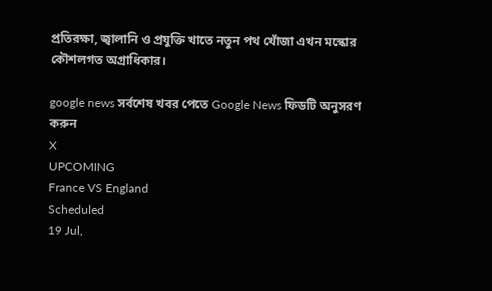প্রতিরক্ষা, জ্বালানি ও প্রযুক্তি খাতে নতুন পথ খোঁজা এখন মস্কোর কৌশলগত অগ্রাধিকার।

google news সর্বশেষ খবর পেতে Google News ফিডটি অনুসরণ করুন
X
UPCOMING
France VS England
Scheduled
19 Jul,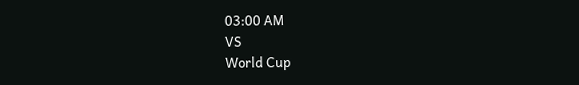03:00 AM
VS
World Cup